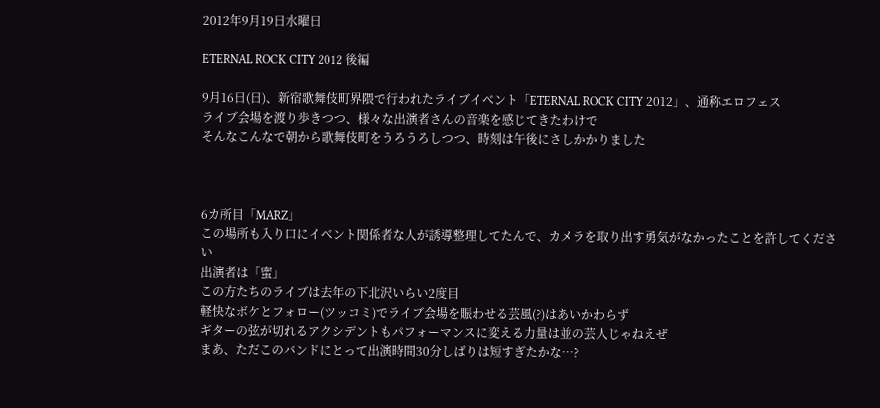2012年9月19日水曜日

ETERNAL ROCK CITY 2012 後編

9月16日(日)、新宿歌舞伎町界隈で行われたライブイベント「ETERNAL ROCK CITY 2012」、通称エロフェス
ライブ会場を渡り歩きつつ、様々な出演者さんの音楽を感じてきたわけで
そんなこんなで朝から歌舞伎町をうろうろしつつ、時刻は午後にさしかかりました



6カ所目「MARZ」
この場所も入り口にイベント関係者な人が誘導整理してたんで、カメラを取り出す勇気がなかったことを許してください
出演者は「蜜」
この方たちのライブは去年の下北沢いらい2度目
軽快なボケとフォロー(ツッコミ)でライブ会場を賑わせる芸風(?)はあいかわらず
ギターの弦が切れるアクシデントもパフォーマンスに変える力量は並の芸人じゃねえぜ
まあ、ただこのバンドにとって出演時間30分しばりは短すぎたかな…?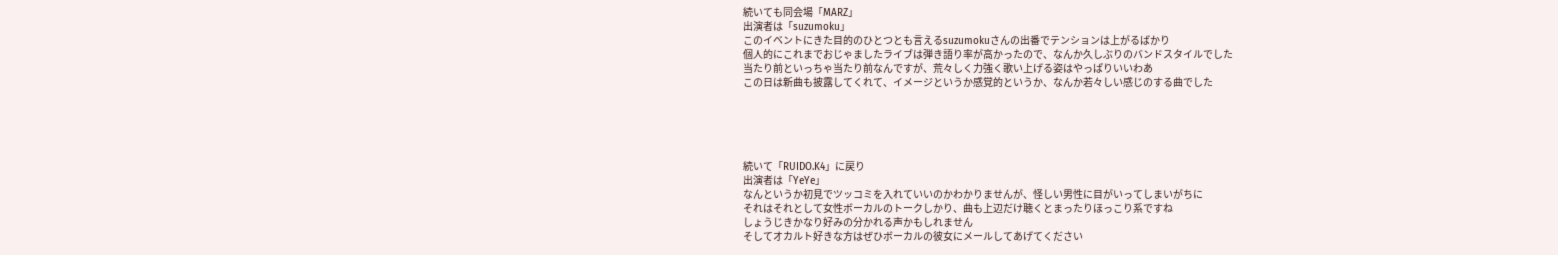続いても同会場「MARZ」
出演者は「suzumoku」
このイベントにきた目的のひとつとも言えるsuzumokuさんの出番でテンションは上がるばかり
個人的にこれまでおじゃましたライブは弾き語り率が高かったので、なんか久しぶりのバンドスタイルでした
当たり前といっちゃ当たり前なんですが、荒々しく力強く歌い上げる姿はやっぱりいいわあ
この日は新曲も披露してくれて、イメージというか感覚的というか、なんか若々しい感じのする曲でした





続いて「RUIDO.K4」に戻り
出演者は「YeYe」
なんというか初見でツッコミを入れていいのかわかりませんが、怪しい男性に目がいってしまいがちに
それはそれとして女性ボーカルのトークしかり、曲も上辺だけ聴くとまったりほっこり系ですね
しょうじきかなり好みの分かれる声かもしれません
そしてオカルト好きな方はぜひボーカルの彼女にメールしてあげてください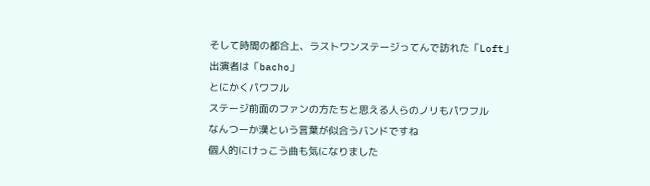そして時間の都合上、ラストワンステージってんで訪れた「Loft」
出演者は「bacho」
とにかくパワフル
ステージ前面のファンの方たちと思える人らのノリもパワフル
なんつーか漢という言葉が似合うバンドですね
個人的にけっこう曲も気になりました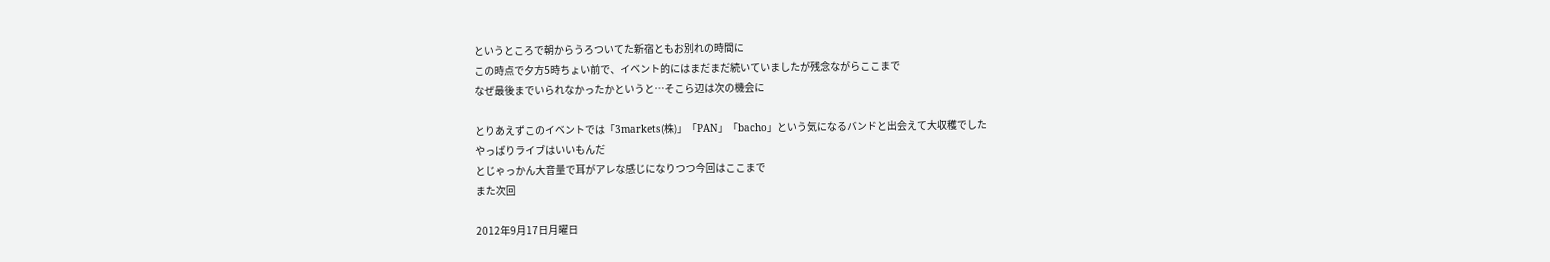というところで朝からうろついてた新宿ともお別れの時間に
この時点で夕方5時ちょい前で、イベント的にはまだまだ続いていましたが残念ながらここまで
なぜ最後までいられなかったかというと…そこら辺は次の機会に

とりあえずこのイベントでは「3markets(株)」「PAN」「bacho」という気になるバンドと出会えて大収穫でした
やっぱりライブはいいもんだ
とじゃっかん大音量で耳がアレな感じになりつつ今回はここまで
また次回

2012年9月17日月曜日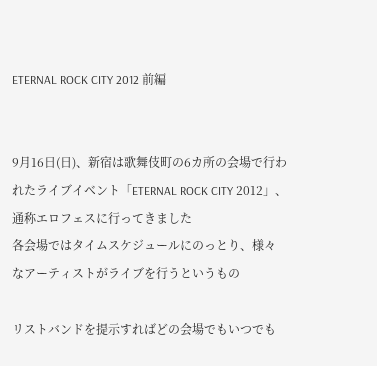ETERNAL ROCK CITY 2012 前編


9月16日(日)、新宿は歌舞伎町の6カ所の会場で行われたライブイベント「ETERNAL ROCK CITY 2012」、通称エロフェスに行ってきました
各会場ではタイムスケジュールにのっとり、様々なアーティストがライブを行うというもの

リストバンドを提示すればどの会場でもいつでも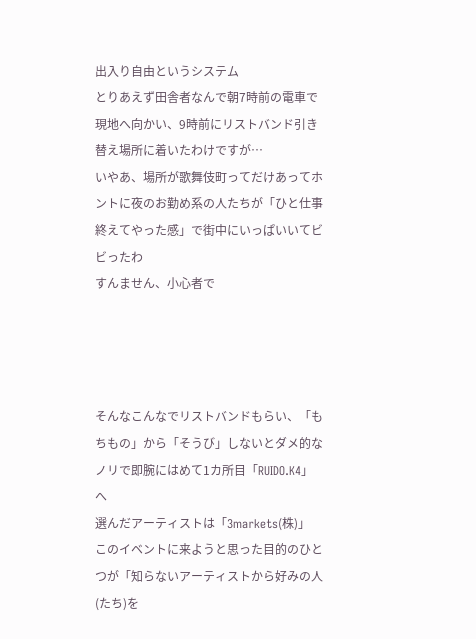出入り自由というシステム
とりあえず田舎者なんで朝7時前の電車で現地へ向かい、9時前にリストバンド引き替え場所に着いたわけですが…
いやあ、場所が歌舞伎町ってだけあってホントに夜のお勤め系の人たちが「ひと仕事終えてやった感」で街中にいっぱいいてビビったわ
すんません、小心者で




そんなこんなでリストバンドもらい、「もちもの」から「そうび」しないとダメ的なノリで即腕にはめて1カ所目「RUIDO.K4」へ
選んだアーティストは「3markets(株)」
このイベントに来ようと思った目的のひとつが「知らないアーティストから好みの人(たち)を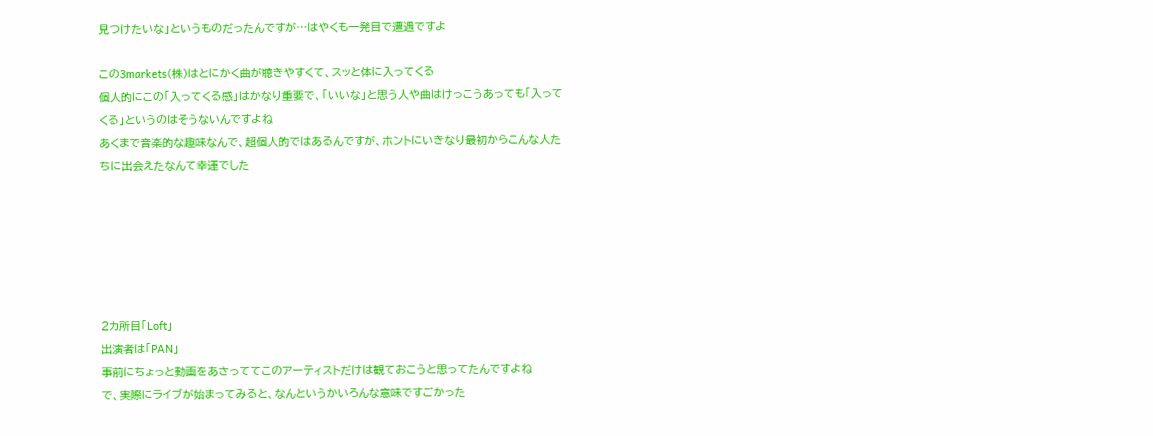見つけたいな」というものだったんですが…はやくも一発目で遭遇ですよ

この3markets(株)はとにかく曲が聴きやすくて、スッと体に入ってくる
個人的にこの「入ってくる感」はかなり重要で、「いいな」と思う人や曲はけっこうあっても「入ってくる」というのはそうないんですよね
あくまで音楽的な趣味なんで、超個人的ではあるんですが、ホントにいきなり最初からこんな人たちに出会えたなんて幸運でした






2カ所目「Loft」
出演者は「PAN」
事前にちょっと動画をあさっててこのアーティストだけは観ておこうと思ってたんですよね
で、実際にライブが始まってみると、なんというかいろんな意味ですごかった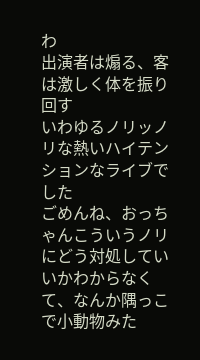わ
出演者は煽る、客は激しく体を振り回す
いわゆるノリッノリな熱いハイテンションなライブでした
ごめんね、おっちゃんこういうノリにどう対処していいかわからなくて、なんか隅っこで小動物みた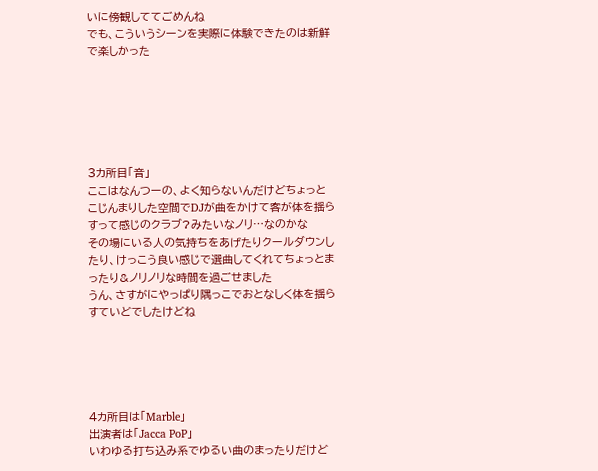いに傍観しててごめんね
でも、こういうシーンを実際に体験できたのは新鮮で楽しかった






3カ所目「音」
ここはなんつーの、よく知らないんだけどちょっとこじんまりした空間でDJが曲をかけて客が体を揺らすって感じのクラブ?みたいなノリ…なのかな
その場にいる人の気持ちをあげたりクールダウンしたり、けっこう良い感じで選曲してくれてちょっとまったり&ノリノリな時間を過ごせました
うん、さすがにやっぱり隅っこでおとなしく体を揺らすていどでしたけどね





4カ所目は「Marble」
出演者は「Jacca PoP」
いわゆる打ち込み系でゆるい曲のまったりだけど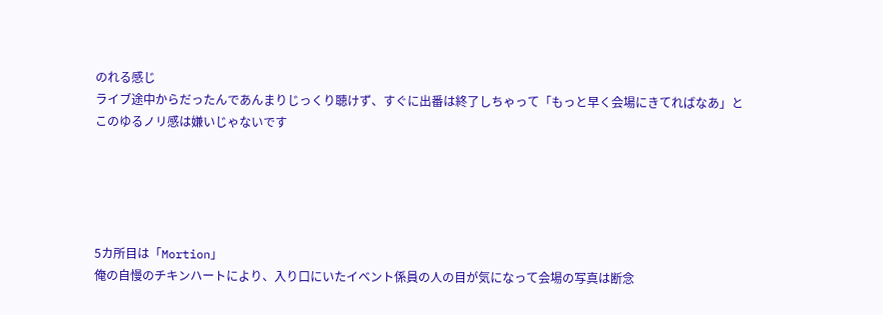のれる感じ
ライブ途中からだったんであんまりじっくり聴けず、すぐに出番は終了しちゃって「もっと早く会場にきてればなあ」と
このゆるノリ感は嫌いじゃないです





5カ所目は「Mortion」
俺の自慢のチキンハートにより、入り口にいたイベント係員の人の目が気になって会場の写真は断念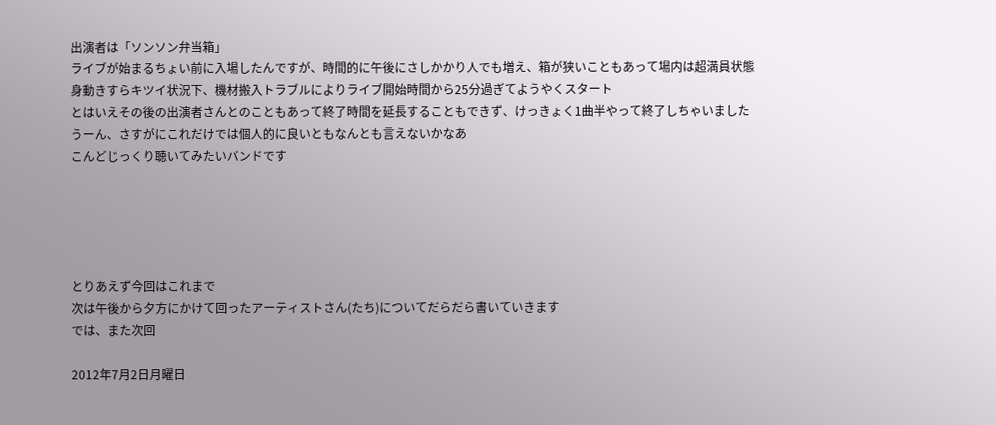出演者は「ソンソン弁当箱」
ライブが始まるちょい前に入場したんですが、時間的に午後にさしかかり人でも増え、箱が狭いこともあって場内は超満員状態
身動きすらキツイ状況下、機材搬入トラブルによりライブ開始時間から25分過ぎてようやくスタート
とはいえその後の出演者さんとのこともあって終了時間を延長することもできず、けっきょく1曲半やって終了しちゃいました
うーん、さすがにこれだけでは個人的に良いともなんとも言えないかなあ
こんどじっくり聴いてみたいバンドです





とりあえず今回はこれまで
次は午後から夕方にかけて回ったアーティストさん(たち)についてだらだら書いていきます
では、また次回

2012年7月2日月曜日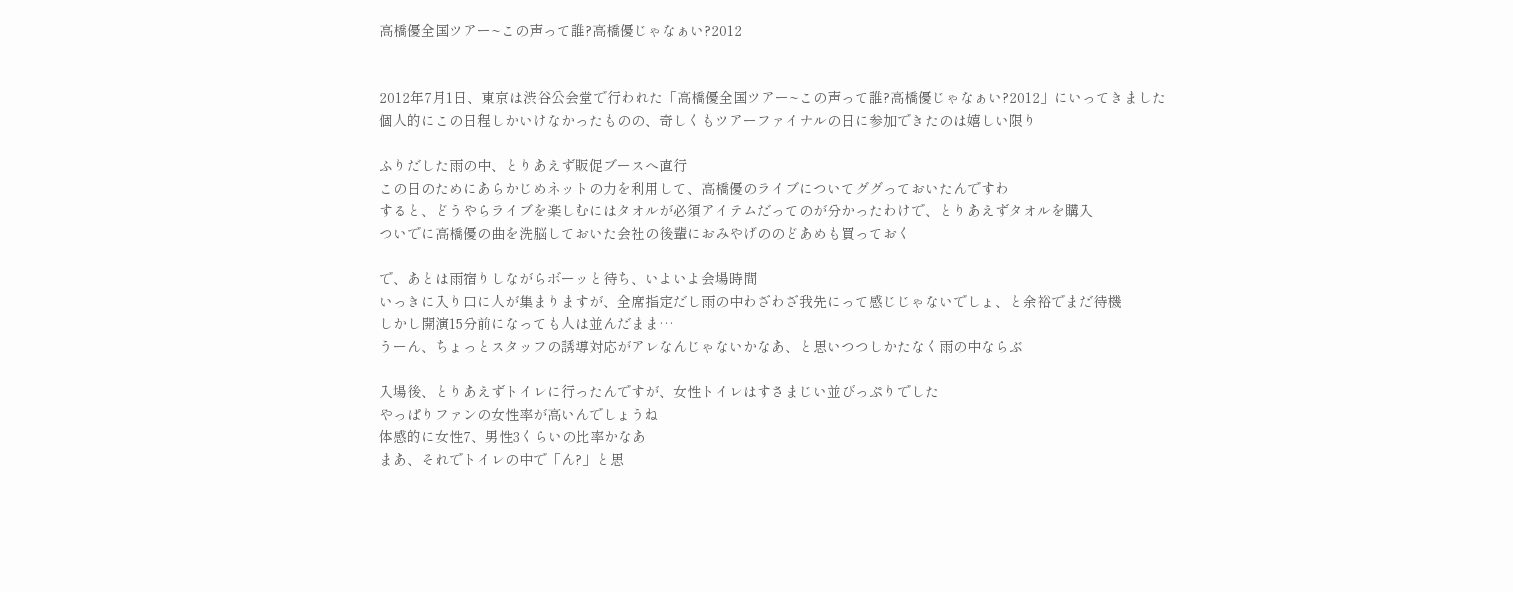高橋優全国ツアー~この声って誰?高橋優じゃなぁい?2012


2012年7月1日、東京は渋谷公会堂で行われた「高橋優全国ツアー~この声って誰?高橋優じゃなぁい?2012」にいってきました
個人的にこの日程しかいけなかったものの、奇しくもツアーファイナルの日に参加できたのは嬉しい限り

ふりだした雨の中、とりあえず販促ブースへ直行
この日のためにあらかじめネットの力を利用して、高橋優のライブについてググっておいたんですわ
すると、どうやらライブを楽しむにはタオルが必須アイテムだってのが分かったわけで、とりあえずタオルを購入
ついでに高橋優の曲を洗脳しておいた会社の後輩におみやげののどあめも買っておく

で、あとは雨宿りしながらボーッと待ち、いよいよ会場時間
いっきに入り口に人が集まりますが、全席指定だし雨の中わざわざ我先にって感じじゃないでしょ、と余裕でまだ待機
しかし開演15分前になっても人は並んだまま…
うーん、ちょっとスタッフの誘導対応がアレなんじゃないかなあ、と思いつつしかたなく雨の中ならぶ

入場後、とりあえずトイレに行ったんですが、女性トイレはすさまじい並びっぷりでした
やっぱりファンの女性率が高いんでしょうね
体感的に女性7、男性3くらいの比率かなあ
まあ、それでトイレの中で「ん?」と思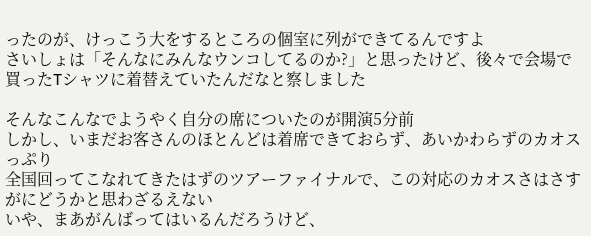ったのが、けっこう大をするところの個室に列ができてるんですよ
さいしょは「そんなにみんなウンコしてるのか?」と思ったけど、後々で会場で買ったTシャツに着替えていたんだなと察しました

そんなこんなでようやく自分の席についたのが開演5分前
しかし、いまだお客さんのほとんどは着席できておらず、あいかわらずのカオスっぷり
全国回ってこなれてきたはずのツアーファイナルで、この対応のカオスさはさすがにどうかと思わざるえない
いや、まあがんばってはいるんだろうけど、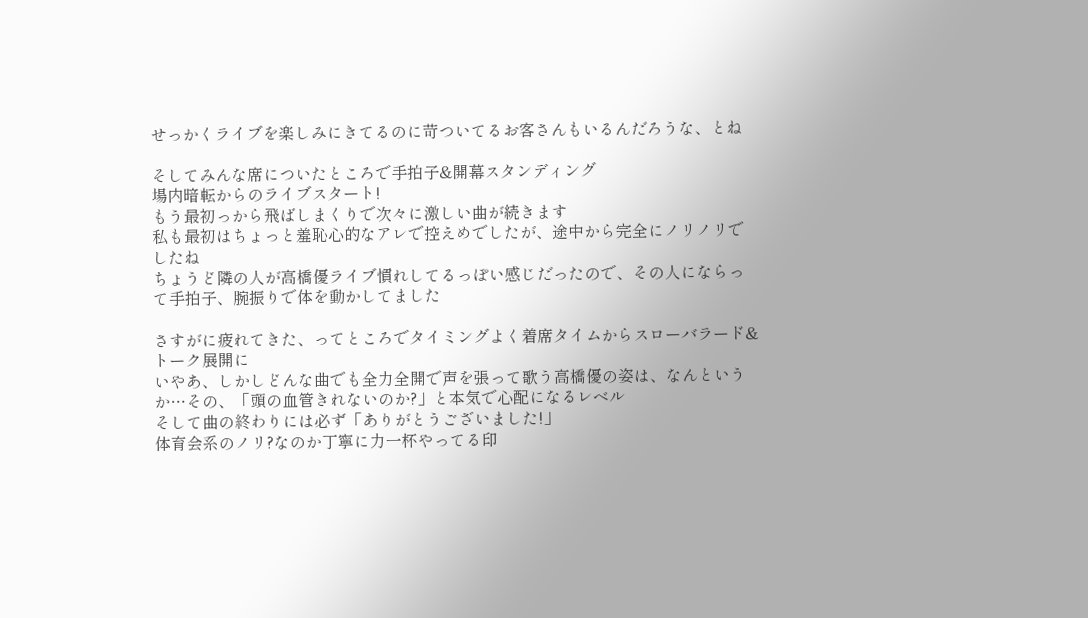せっかくライブを楽しみにきてるのに苛ついてるお客さんもいるんだろうな、とね

そしてみんな席についたところで手拍子&開幕スタンディング
場内暗転からのライブスタート!
もう最初っから飛ばしまくりで次々に激しい曲が続きます
私も最初はちょっと羞恥心的なアレで控えめでしたが、途中から完全にノリノリでしたね
ちょうど隣の人が高橋優ライブ慣れしてるっぽい感じだったので、その人にならって手拍子、腕振りで体を動かしてました

さすがに疲れてきた、ってところでタイミングよく着席タイムからスローバラード&トーク展開に
いやあ、しかしどんな曲でも全力全開で声を張って歌う高橋優の姿は、なんというか…その、「頭の血管きれないのか?」と本気で心配になるレベル
そして曲の終わりには必ず「ありがとうございました!」
体育会系のノリ?なのか丁寧に力一杯やってる印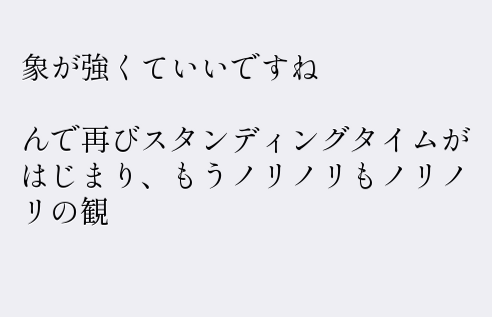象が強くていいですね

んで再びスタンディングタイムがはじまり、もうノリノリもノリノリの観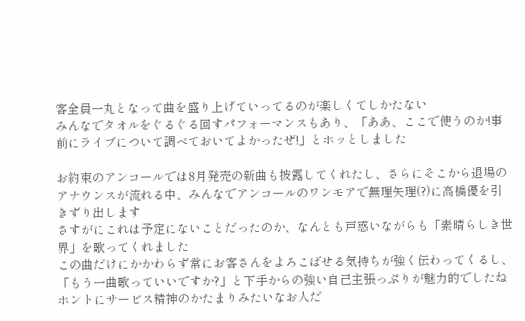客全員一丸となって曲を盛り上げていってるのが楽しくてしかたない
みんなでタオルをぐるぐる回すパフォーマンスもあり、「ああ、ここで使うのか!事前にライブについて調べておいてよかったぜ!」とホッとしました

お約束のアンコールでは8月発売の新曲も披露してくれたし、さらにそこから退場のアナウンスが流れる中、みんなでアンコールのワンモアで無理矢理(?)に高橋優を引きずり出します
さすがにこれは予定にないことだったのか、なんとも戸惑いながらも「素晴らしき世界」を歌ってくれました
この曲だけにかかわらず常にお客さんをよろこばせる気持ちが強く伝わってくるし、「もう一曲歌っていいですか?」と下手からの強い自己主張っぷりが魅力的でしたね
ホントにサービス精神のかたまりみたいなお人だ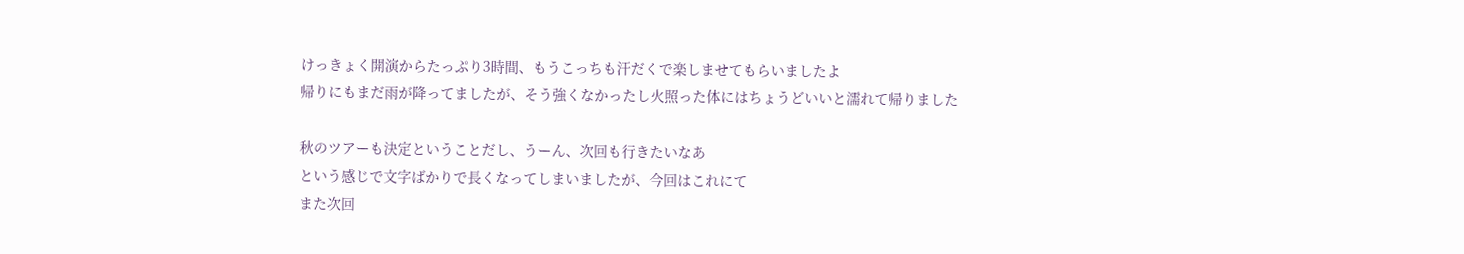けっきょく開演からたっぷり3時間、もうこっちも汗だくで楽しませてもらいましたよ
帰りにもまだ雨が降ってましたが、そう強くなかったし火照った体にはちょうどいいと濡れて帰りました

秋のツアーも決定ということだし、うーん、次回も行きたいなあ
という感じで文字ばかりで長くなってしまいましたが、今回はこれにて
また次回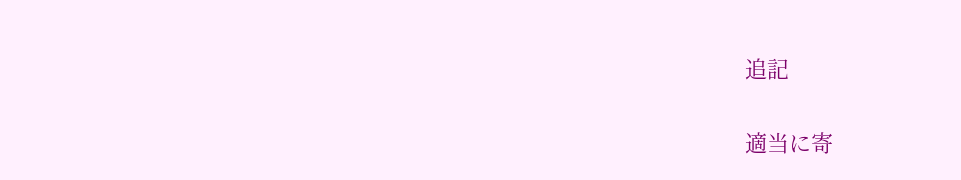追記

適当に寄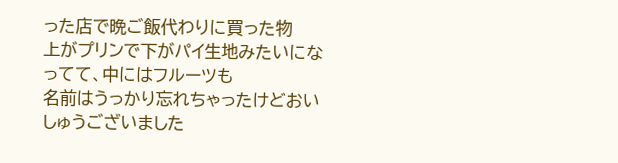った店で晩ご飯代わりに買った物
上がプリンで下がパイ生地みたいになってて、中にはフルーツも
名前はうっかり忘れちゃったけどおいしゅうございました